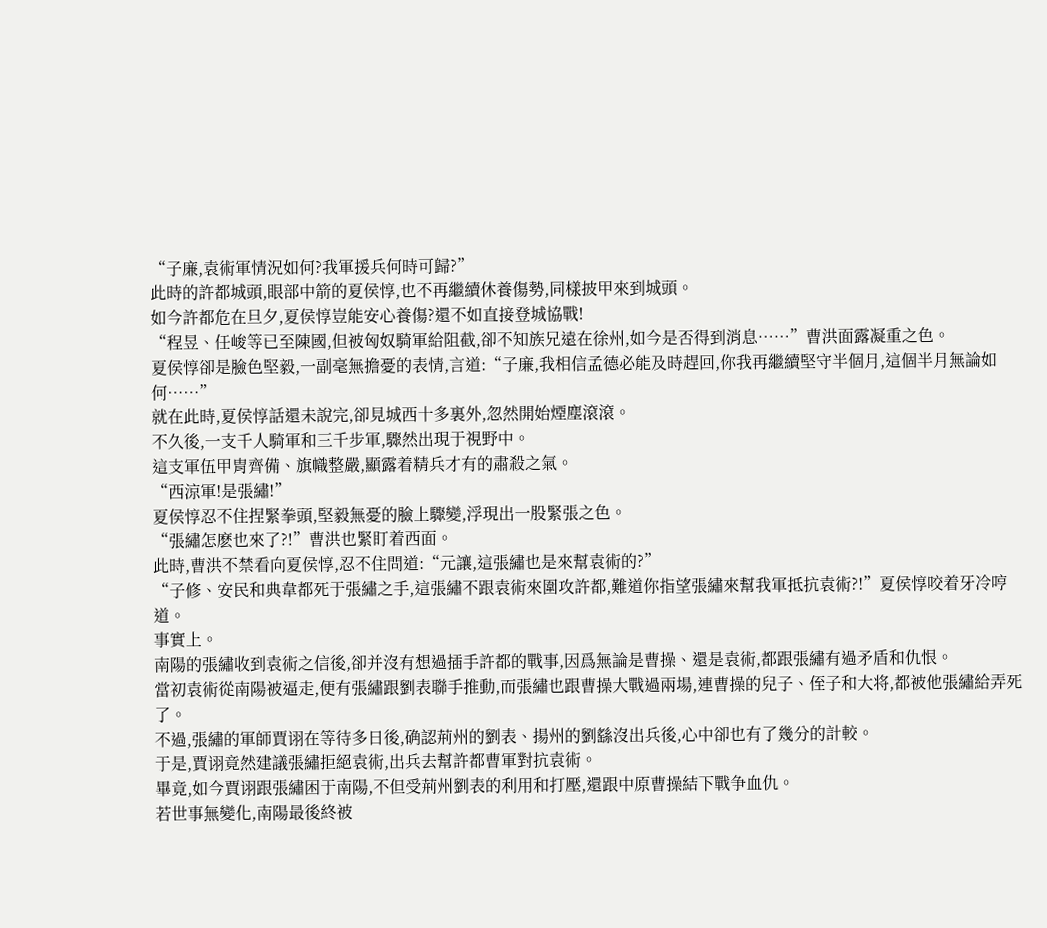“子廉,袁術軍情況如何?我軍援兵何時可歸?”
此時的許都城頭,眼部中箭的夏侯惇,也不再繼續休養傷勢,同樣披甲來到城頭。
如今許都危在旦夕,夏侯惇豈能安心養傷?還不如直接登城協戰!
“程昱、任峻等已至陳國,但被匈奴騎軍給阻截,卻不知族兄遠在徐州,如今是否得到消息……”曹洪面露凝重之色。
夏侯惇卻是臉色堅毅,一副毫無擔憂的表情,言道:“子廉,我相信孟德必能及時趕回,你我再繼續堅守半個月,這個半月無論如何……”
就在此時,夏侯惇話還未說完,卻見城西十多裏外,忽然開始煙塵滾滾。
不久後,一支千人騎軍和三千步軍,驟然出現于視野中。
這支軍伍甲胄齊備、旗幟整嚴,顯露着精兵才有的肅殺之氣。
“西涼軍!是張繡!”
夏侯惇忍不住捏緊拳頭,堅毅無憂的臉上驟變,浮現出一股緊張之色。
“張繡怎麽也來了?!”曹洪也緊盯着西面。
此時,曹洪不禁看向夏侯惇,忍不住問道:“元讓,這張繡也是來幫袁術的?”
“子修、安民和典韋都死于張繡之手,這張繡不跟袁術來圍攻許都,難道你指望張繡來幫我軍抵抗袁術?!”夏侯惇咬着牙冷哼道。
事實上。
南陽的張繡收到袁術之信後,卻并沒有想過插手許都的戰事,因爲無論是曹操、還是袁術,都跟張繡有過矛盾和仇恨。
當初袁術從南陽被逼走,便有張繡跟劉表聯手推動,而張繡也跟曹操大戰過兩場,連曹操的兒子、侄子和大将,都被他張繡給弄死了。
不過,張繡的軍師賈诩在等待多日後,确認荊州的劉表、揚州的劉繇沒出兵後,心中卻也有了幾分的計較。
于是,賈诩竟然建議張繡拒絕袁術,出兵去幫許都曹軍對抗袁術。
畢竟,如今賈诩跟張繡困于南陽,不但受荊州劉表的利用和打壓,還跟中原曹操結下戰争血仇。
若世事無變化,南陽最後終被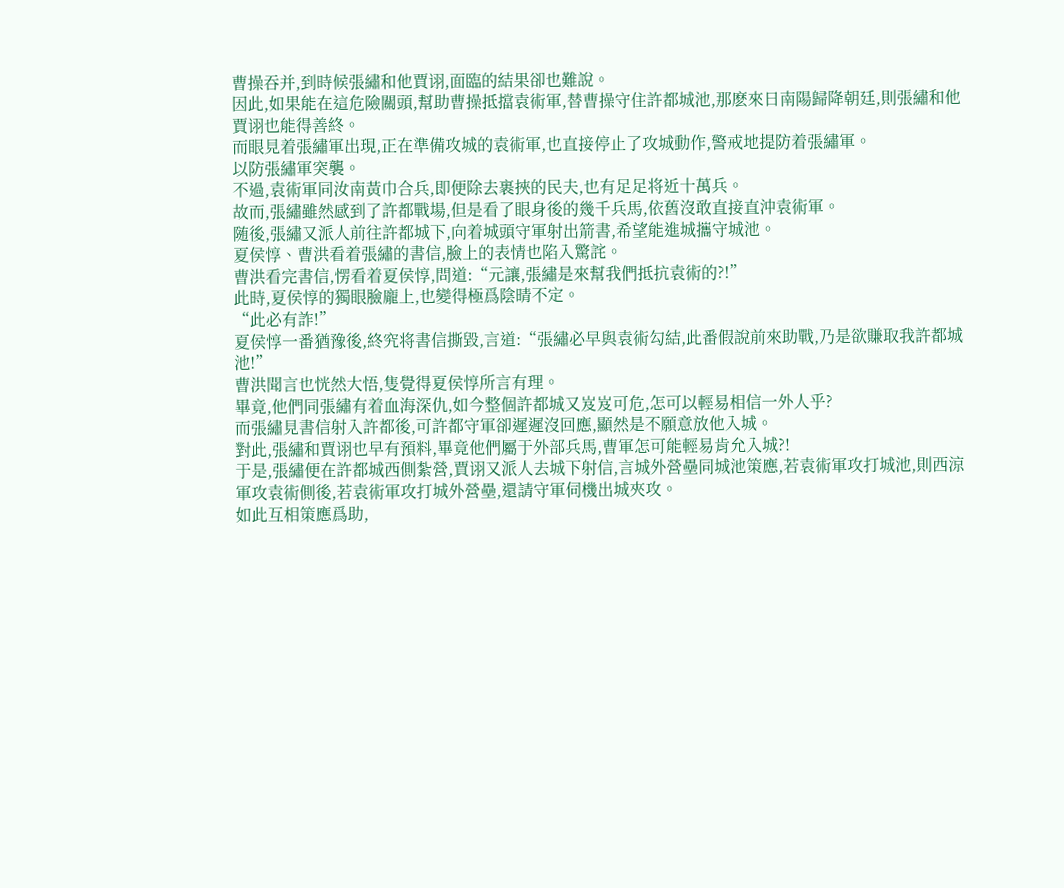曹操吞并,到時候張繡和他賈诩,面臨的結果卻也難說。
因此,如果能在這危險關頭,幫助曹操抵擋袁術軍,替曹操守住許都城池,那麽來日南陽歸降朝廷,則張繡和他賈诩也能得善終。
而眼見着張繡軍出現,正在準備攻城的袁術軍,也直接停止了攻城動作,警戒地提防着張繡軍。
以防張繡軍突襲。
不過,袁術軍同汝南黃巾合兵,即便除去裹挾的民夫,也有足足将近十萬兵。
故而,張繡雖然感到了許都戰場,但是看了眼身後的幾千兵馬,依舊沒敢直接直沖袁術軍。
随後,張繡又派人前往許都城下,向着城頭守軍射出箭書,希望能進城攜守城池。
夏侯惇、曹洪看着張繡的書信,臉上的表情也陷入驚詫。
曹洪看完書信,愣看着夏侯惇,問道:“元讓,張繡是來幫我們抵抗袁術的?!”
此時,夏侯惇的獨眼臉龐上,也變得極爲陰晴不定。
“此必有詐!”
夏侯惇一番猶豫後,終究将書信撕毀,言道:“張繡必早與袁術勾結,此番假說前來助戰,乃是欲賺取我許都城池!”
曹洪聞言也恍然大悟,隻覺得夏侯惇所言有理。
畢竟,他們同張繡有着血海深仇,如今整個許都城又岌岌可危,怎可以輕易相信一外人乎?
而張繡見書信射入許都後,可許都守軍卻遲遲沒回應,顯然是不願意放他入城。
對此,張繡和賈诩也早有預料,畢竟他們屬于外部兵馬,曹軍怎可能輕易肯允入城?!
于是,張繡便在許都城西側紮營,賈诩又派人去城下射信,言城外營壘同城池策應,若袁術軍攻打城池,則西涼軍攻袁術側後,若袁術軍攻打城外營壘,還請守軍伺機出城夾攻。
如此互相策應爲助,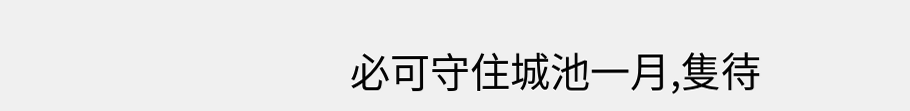必可守住城池一月,隻待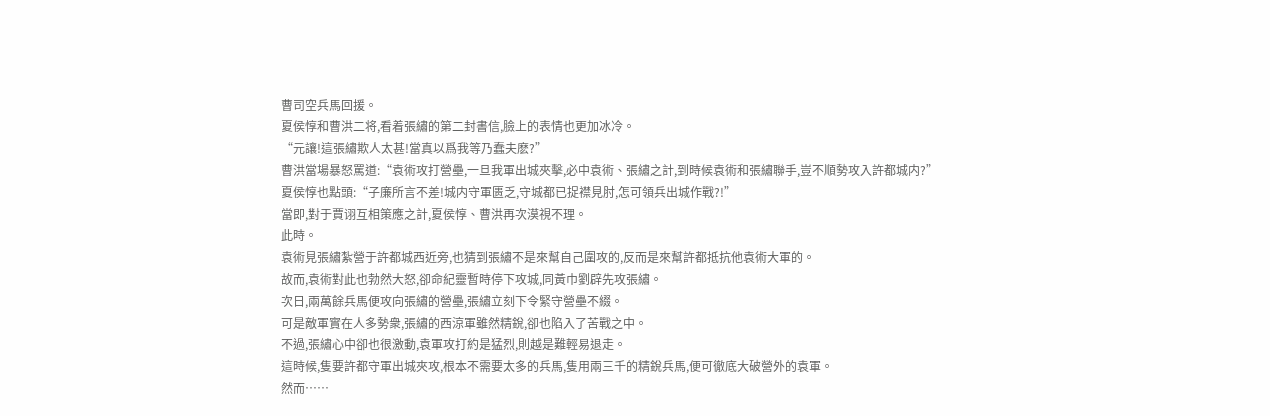曹司空兵馬回援。
夏侯惇和曹洪二将,看着張繡的第二封書信,臉上的表情也更加冰冷。
“元讓!這張繡欺人太甚!當真以爲我等乃蠢夫麽?”
曹洪當場暴怒罵道:“袁術攻打營壘,一旦我軍出城夾擊,必中袁術、張繡之計,到時候袁術和張繡聯手,豈不順勢攻入許都城内?”
夏侯惇也點頭:“子廉所言不差!城内守軍匮乏,守城都已捉襟見肘,怎可領兵出城作戰?!”
當即,對于賈诩互相策應之計,夏侯惇、曹洪再次漠視不理。
此時。
袁術見張繡紮營于許都城西近旁,也猜到張繡不是來幫自己圍攻的,反而是來幫許都抵抗他袁術大軍的。
故而,袁術對此也勃然大怒,卻命紀靈暫時停下攻城,同黃巾劉辟先攻張繡。
次日,兩萬餘兵馬便攻向張繡的營壘,張繡立刻下令緊守營壘不綴。
可是敵軍實在人多勢衆,張繡的西涼軍雖然精銳,卻也陷入了苦戰之中。
不過,張繡心中卻也很激動,袁軍攻打約是猛烈,則越是難輕易退走。
這時候,隻要許都守軍出城夾攻,根本不需要太多的兵馬,隻用兩三千的精銳兵馬,便可徹底大破營外的袁軍。
然而……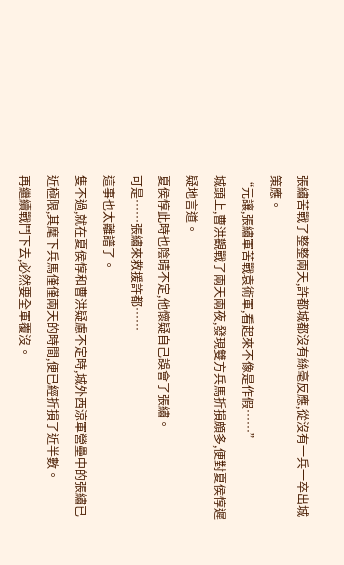張繡苦戰了整整兩天,許都城都沒有絲毫反應,從沒有一兵一卒出城策應。
“元讓,張繡軍苦戰袁術軍,看起來不像是作假……”
城頭上,曹洪觀戰了兩天兩夜,發現雙方兵馬折損頗多,便對夏侯惇遲疑地言道。
夏侯惇此時也陰晴不定,他懷疑自己誤會了張繡。
可是……張繡來救援許都……
這事也太離譜了。
隻不過,就在夏侯惇和曹洪疑慮不定時,城外西涼軍營壘中的張繡已近極限,其麾下兵馬僅僅兩天的時間,便已經折損了近半數。
再繼續戰鬥下去,必然要全軍覆沒。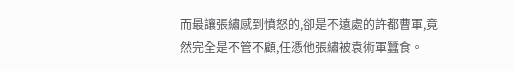而最讓張繡感到憤怒的,卻是不遠處的許都曹軍,竟然完全是不管不顧,任憑他張繡被袁術軍蠶食。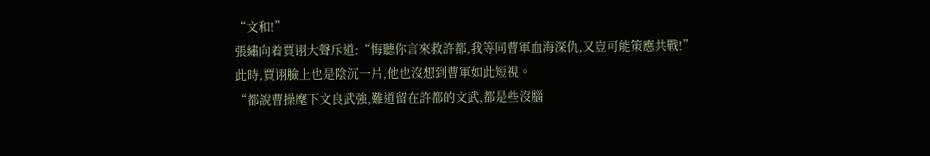“文和!”
張繡向着賈诩大聲斥道:“悔聽你言來救許都,我等同曹軍血海深仇,又豈可能策應共戰!”
此時,賈诩臉上也是陰沉一片,他也沒想到曹軍如此短視。
“都說曹操麾下文良武強,難道留在許都的文武,都是些沒腦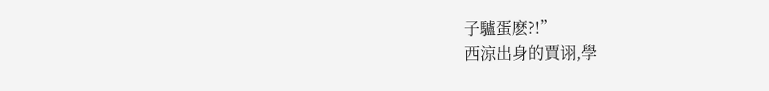子驢蛋麽?!”
西涼出身的賈诩,學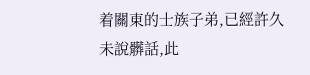着關東的士族子弟,已經許久未說髒話,此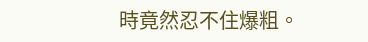時竟然忍不住爆粗。